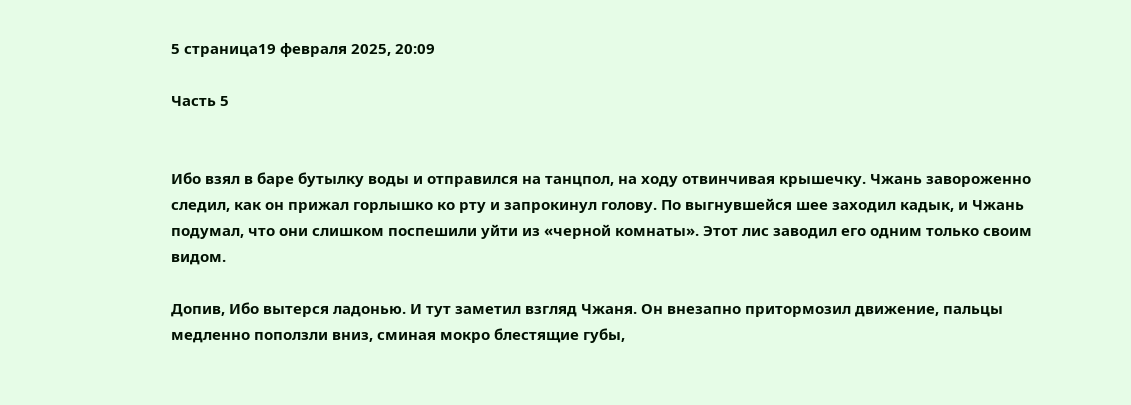5 страница19 февраля 2025, 20:09

Часть 5


Ибо взял в баре бутылку воды и отправился на танцпол, на ходу отвинчивая крышечку. Чжань завороженно следил, как он прижал горлышко ко рту и запрокинул голову. По выгнувшейся шее заходил кадык, и Чжань подумал, что они слишком поспешили уйти из «черной комнаты». Этот лис заводил его одним только своим видом.

Допив, Ибо вытерся ладонью. И тут заметил взгляд Чжаня. Он внезапно притормозил движение, пальцы медленно поползли вниз, сминая мокро блестящие губы,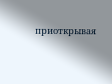приоткрывая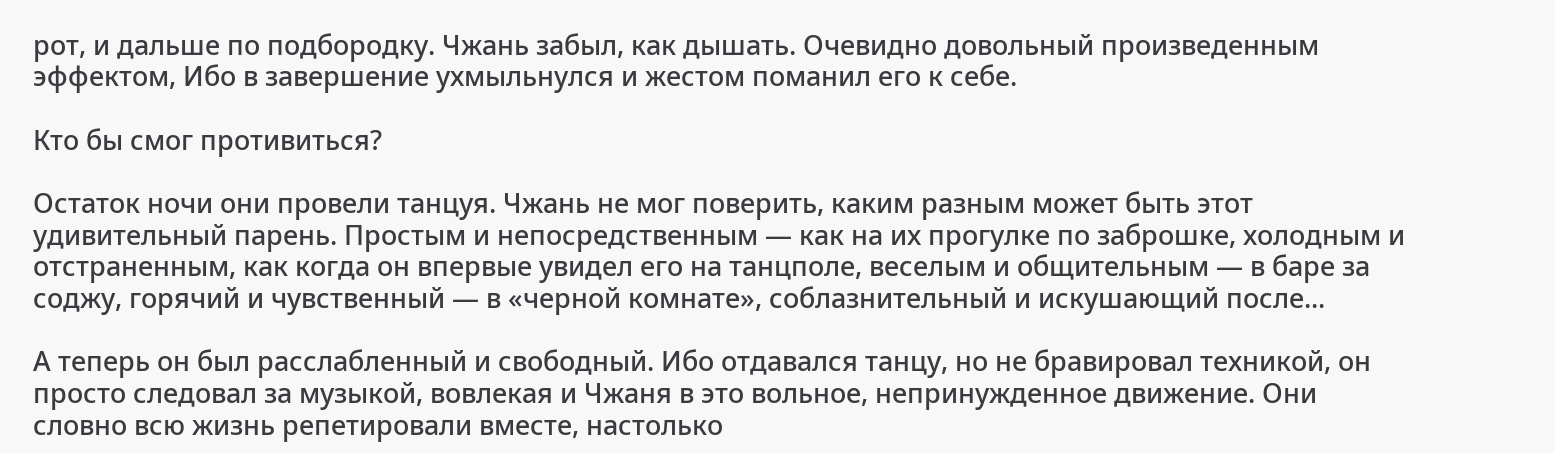рот, и дальше по подбородку. Чжань забыл, как дышать. Очевидно довольный произведенным эффектом, Ибо в завершение ухмыльнулся и жестом поманил его к себе.

Кто бы смог противиться?

Остаток ночи они провели танцуя. Чжань не мог поверить, каким разным может быть этот удивительный парень. Простым и непосредственным — как на их прогулке по заброшке, холодным и отстраненным, как когда он впервые увидел его на танцполе, веселым и общительным — в баре за соджу, горячий и чувственный — в «черной комнате», соблазнительный и искушающий после...

А теперь он был расслабленный и свободный. Ибо отдавался танцу, но не бравировал техникой, он просто следовал за музыкой, вовлекая и Чжаня в это вольное, непринужденное движение. Они словно всю жизнь репетировали вместе, настолько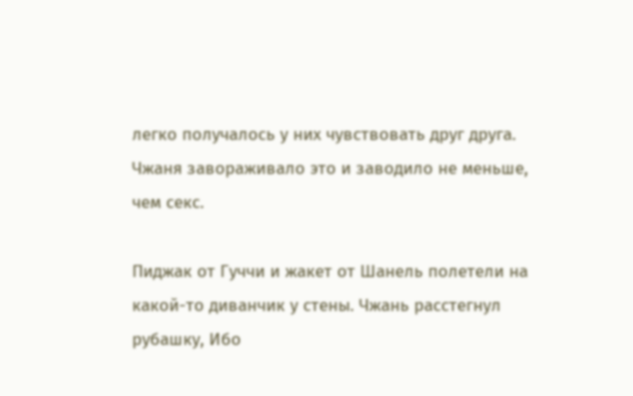легко получалось у них чувствовать друг друга. Чжаня завораживало это и заводило не меньше, чем секс.

Пиджак от Гуччи и жакет от Шанель полетели на какой-то диванчик у стены. Чжань расстегнул рубашку, Ибо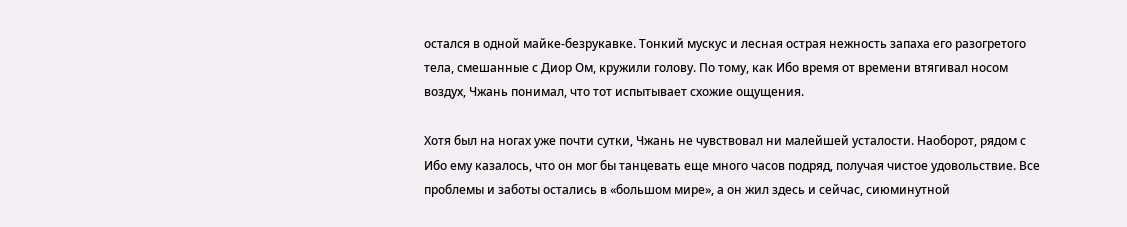остался в одной майке-безрукавке. Тонкий мускус и лесная острая нежность запаха его разогретого тела, смешанные с Диор Ом, кружили голову. По тому, как Ибо время от времени втягивал носом воздух, Чжань понимал, что тот испытывает схожие ощущения.

Хотя был на ногах уже почти сутки, Чжань не чувствовал ни малейшей усталости. Наоборот, рядом с Ибо ему казалось, что он мог бы танцевать еще много часов подряд, получая чистое удовольствие. Все проблемы и заботы остались в «большом мире», а он жил здесь и сейчас, сиюминутной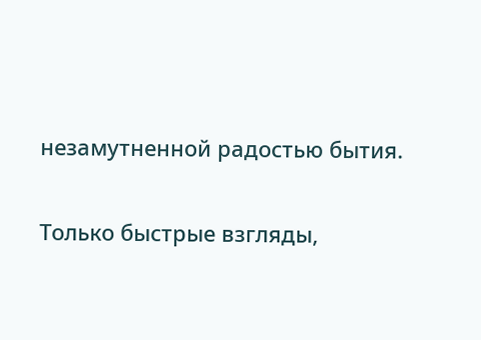незамутненной радостью бытия.

Только быстрые взгляды,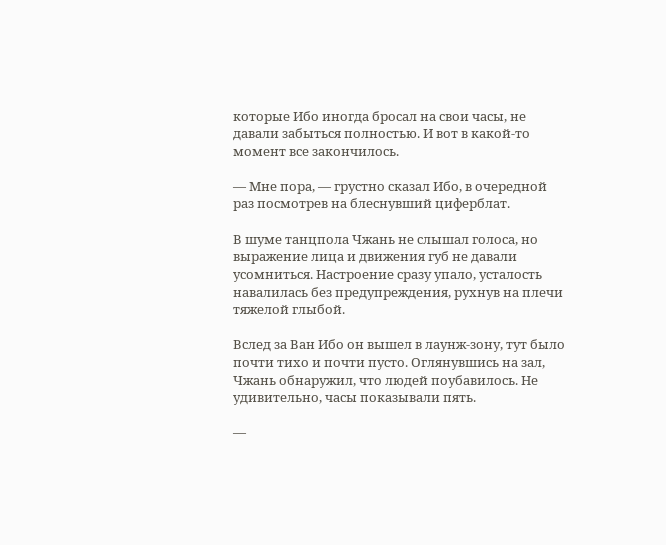которые Ибо иногда бросал на свои часы, не давали забыться полностью. И вот в какой-то момент все закончилось.

— Мне пора, — грустно сказал Ибо, в очередной раз посмотрев на блеснувший циферблат.

В шуме танцпола Чжань не слышал голоса, но выражение лица и движения губ не давали усомниться. Настроение сразу упало, усталость навалилась без предупреждения, рухнув на плечи тяжелой глыбой.

Вслед за Ван Ибо он вышел в лаунж-зону, тут было почти тихо и почти пусто. Оглянувшись на зал, Чжань обнаружил, что людей поубавилось. Не удивительно, часы показывали пять.

—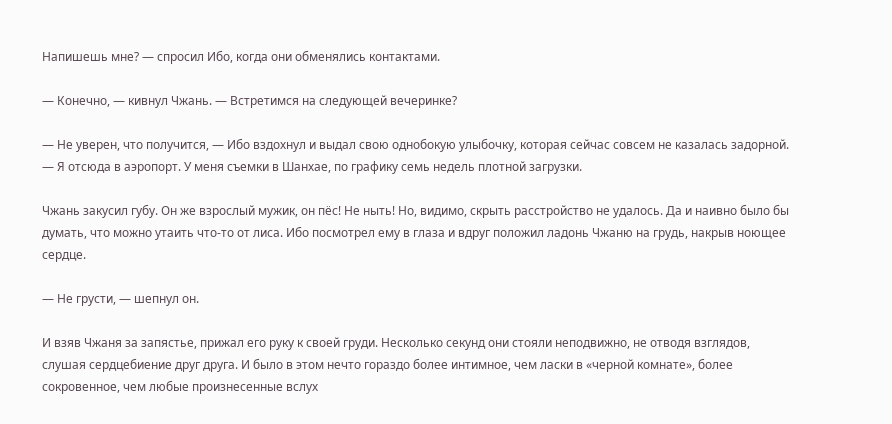Напишешь мне? — спросил Ибо, когда они обменялись контактами.

— Конечно, — кивнул Чжань. — Встретимся на следующей вечеринке?

— Не уверен, что получится, — Ибо вздохнул и выдал свою однобокую улыбочку, которая сейчас совсем не казалась задорной. — Я отсюда в аэропорт. У меня съемки в Шанхае, по графику семь недель плотной загрузки.

Чжань закусил губу. Он же взрослый мужик, он пёс! Не ныть! Но, видимо, скрыть расстройство не удалось. Да и наивно было бы думать, что можно утаить что-то от лиса. Ибо посмотрел ему в глаза и вдруг положил ладонь Чжаню на грудь, накрыв ноющее сердце.

— Не грусти, — шепнул он.

И взяв Чжаня за запястье, прижал его руку к своей груди. Несколько секунд они стояли неподвижно, не отводя взглядов, слушая сердцебиение друг друга. И было в этом нечто гораздо более интимное, чем ласки в «черной комнате», более сокровенное, чем любые произнесенные вслух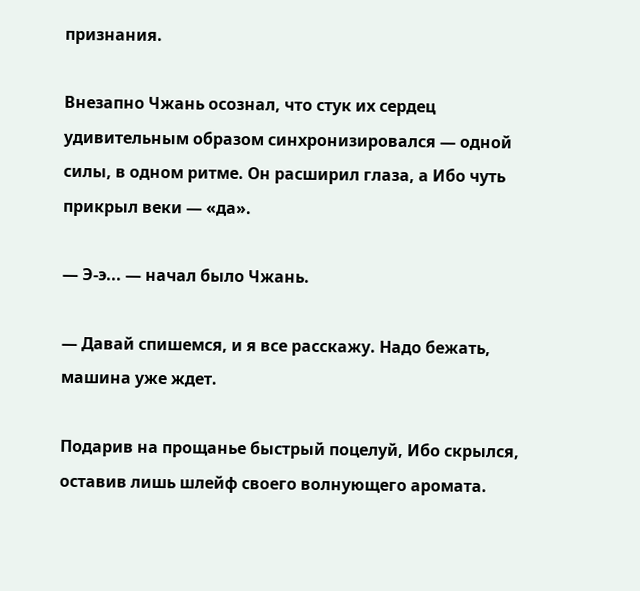признания.

Внезапно Чжань осознал, что стук их сердец удивительным образом синхронизировался — одной силы, в одном ритме. Он расширил глаза, а Ибо чуть прикрыл веки — «да».

— Э-э... — начал было Чжань.

— Давай спишемся, и я все расскажу. Надо бежать, машина уже ждет.

Подарив на прощанье быстрый поцелуй, Ибо скрылся, оставив лишь шлейф своего волнующего аромата.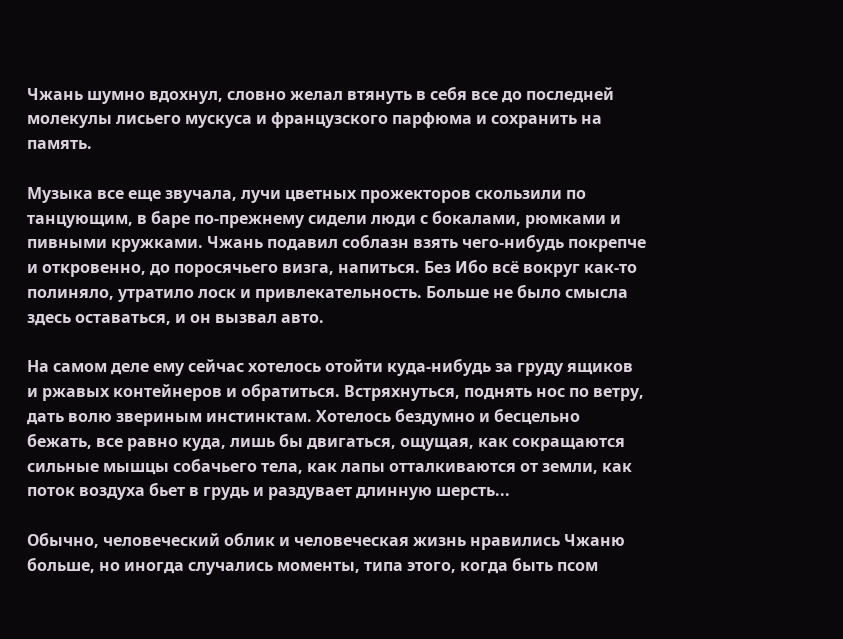Чжань шумно вдохнул, словно желал втянуть в себя все до последней молекулы лисьего мускуса и французского парфюма и сохранить на память.

Музыка все еще звучала, лучи цветных прожекторов скользили по танцующим, в баре по-прежнему сидели люди с бокалами, рюмками и пивными кружками. Чжань подавил соблазн взять чего-нибудь покрепче и откровенно, до поросячьего визга, напиться. Без Ибо всё вокруг как-то полиняло, утратило лоск и привлекательность. Больше не было смысла здесь оставаться, и он вызвал авто.

На самом деле ему сейчас хотелось отойти куда-нибудь за груду ящиков и ржавых контейнеров и обратиться. Встряхнуться, поднять нос по ветру, дать волю звериным инстинктам. Хотелось бездумно и бесцельно бежать, все равно куда, лишь бы двигаться, ощущая, как сокращаются сильные мышцы собачьего тела, как лапы отталкиваются от земли, как поток воздуха бьет в грудь и раздувает длинную шерсть...

Обычно, человеческий облик и человеческая жизнь нравились Чжаню больше, но иногда случались моменты, типа этого, когда быть псом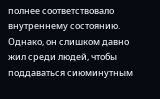полнее соответствовало внутреннему состоянию. Однако, он слишком давно жил среди людей, чтобы поддаваться сиюминутным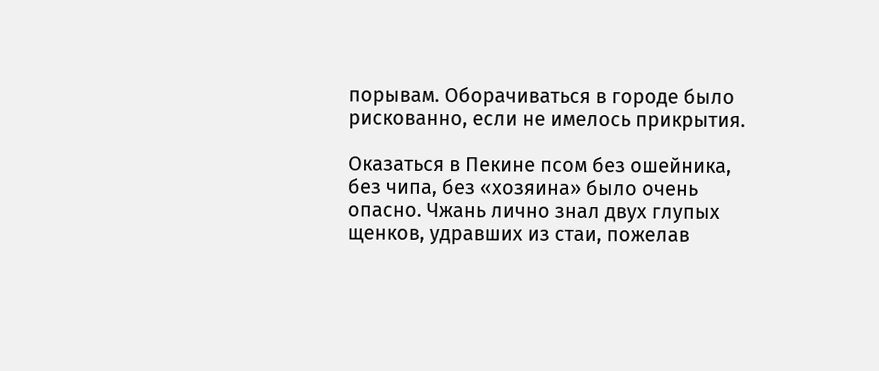порывам. Оборачиваться в городе было рискованно, если не имелось прикрытия.

Оказаться в Пекине псом без ошейника, без чипа, без «хозяина» было очень опасно. Чжань лично знал двух глупых щенков, удравших из стаи, пожелав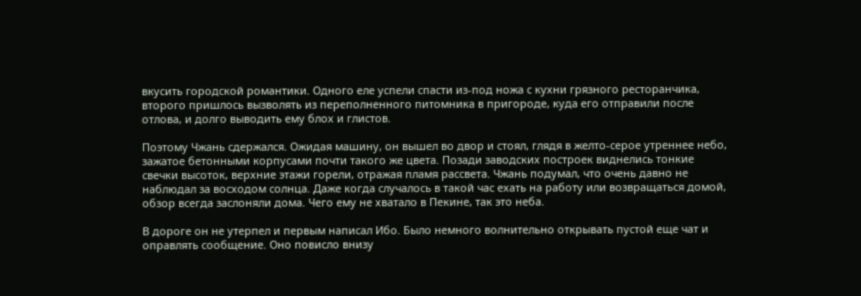вкусить городской романтики. Одного еле успели спасти из-под ножа с кухни грязного ресторанчика, второго пришлось вызволять из переполненного питомника в пригороде, куда его отправили после отлова, и долго выводить ему блох и глистов.

Поэтому Чжань сдержался. Ожидая машину, он вышел во двор и стоял, глядя в желто-серое утреннее небо, зажатое бетонными корпусами почти такого же цвета. Позади заводских построек виднелись тонкие свечки высоток, верхние этажи горели, отражая пламя рассвета. Чжань подумал, что очень давно не наблюдал за восходом солнца. Даже когда случалось в такой час ехать на работу или возвращаться домой, обзор всегда заслоняли дома. Чего ему не хватало в Пекине, так это неба.

В дороге он не утерпел и первым написал Ибо. Было немного волнительно открывать пустой еще чат и оправлять сообщение. Оно повисло внизу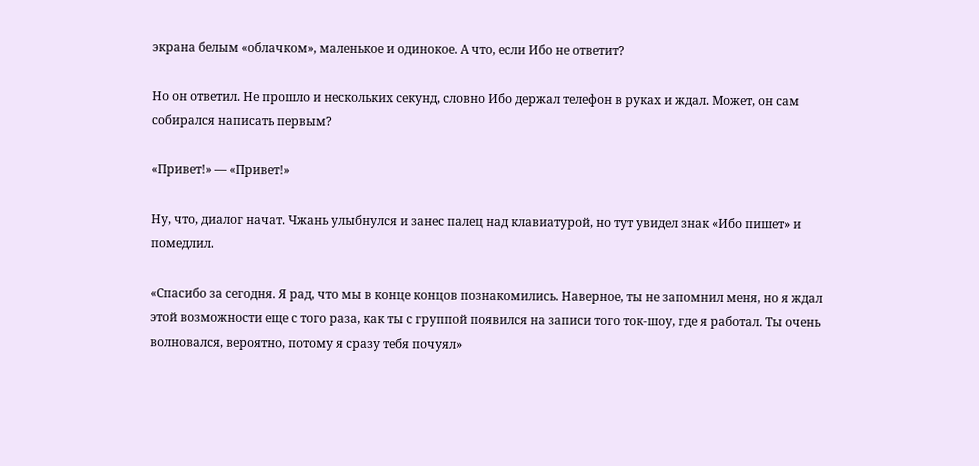экрана белым «облачком», маленькое и одинокое. А что, если Ибо не ответит?

Но он ответил. Не прошло и нескольких секунд, словно Ибо держал телефон в руках и ждал. Может, он сам собирался написать первым?

«Привет!» — «Привет!»

Ну, что, диалог начат. Чжань улыбнулся и занес палец над клавиатурой, но тут увидел знак «Ибо пишет» и помедлил.

«Спасибо за сегодня. Я рад, что мы в конце концов познакомились. Наверное, ты не запомнил меня, но я ждал этой возможности еще с того раза, как ты с группой появился на записи того ток-шоу, где я работал. Ты очень волновался, вероятно, потому я сразу тебя почуял»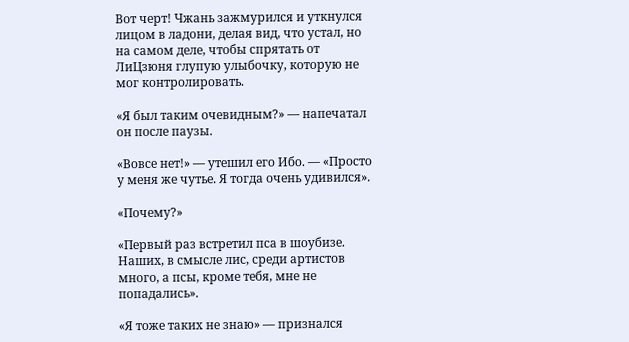Вот черт! Чжань зажмурился и уткнулся лицом в ладони, делая вид, что устал, но на самом деле, чтобы спрятать от ЛиЦзюня глупую улыбочку, которую не мог контролировать.

«Я был таким очевидным?» — напечатал он после паузы.

«Вовсе нет!» — утешил его Ибо. — «Просто у меня же чутье. Я тогда очень удивился».

«Почему?»

«Первый раз встретил пса в шоубизе. Наших, в смысле лис, среди артистов много, а псы, кроме тебя, мне не попадались».

«Я тоже таких не знаю» — признался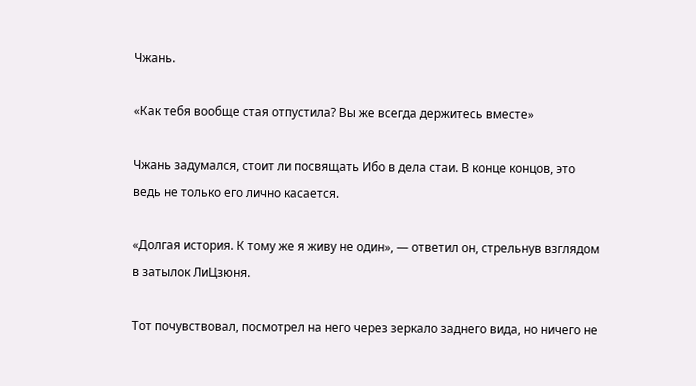Чжань.

«Как тебя вообще стая отпустила? Вы же всегда держитесь вместе»

Чжань задумался, стоит ли посвящать Ибо в дела стаи. В конце концов, это ведь не только его лично касается.

«Долгая история. К тому же я живу не один», — ответил он, стрельнув взглядом в затылок ЛиЦзюня.

Тот почувствовал, посмотрел на него через зеркало заднего вида, но ничего не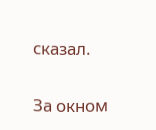сказал.

За окном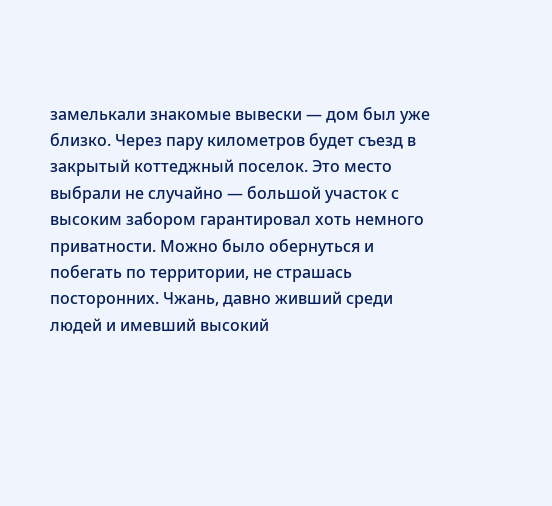замелькали знакомые вывески — дом был уже близко. Через пару километров будет съезд в закрытый коттеджный поселок. Это место выбрали не случайно — большой участок с высоким забором гарантировал хоть немного приватности. Можно было обернуться и побегать по территории, не страшась посторонних. Чжань, давно живший среди людей и имевший высокий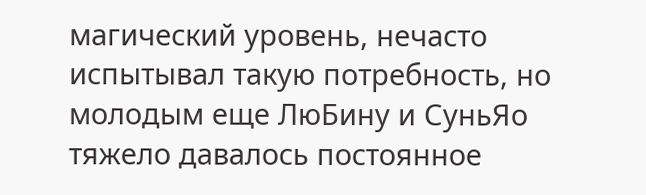магический уровень, нечасто испытывал такую потребность, но молодым еще ЛюБину и СуньЯо тяжело давалось постоянное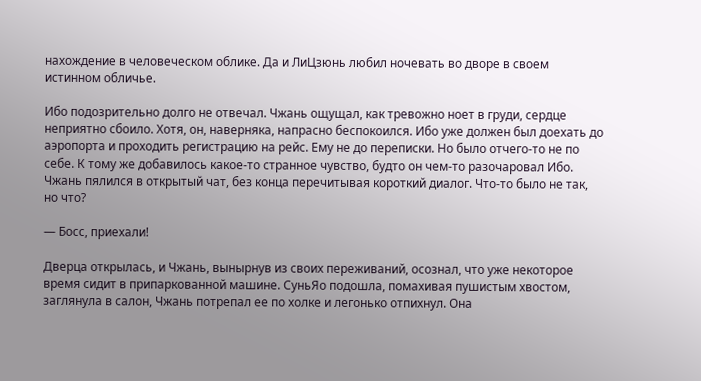нахождение в человеческом облике. Да и ЛиЦзюнь любил ночевать во дворе в своем истинном обличье.

Ибо подозрительно долго не отвечал. Чжань ощущал, как тревожно ноет в груди, сердце неприятно сбоило. Хотя, он, наверняка, напрасно беспокоился. Ибо уже должен был доехать до аэропорта и проходить регистрацию на рейс. Ему не до переписки. Но было отчего-то не по себе. К тому же добавилось какое-то странное чувство, будто он чем-то разочаровал Ибо. Чжань пялился в открытый чат, без конца перечитывая короткий диалог. Что-то было не так, но что?

— Босс, приехали!

Дверца открылась, и Чжань, вынырнув из своих переживаний, осознал, что уже некоторое время сидит в припаркованной машине. СуньЯо подошла, помахивая пушистым хвостом, заглянула в салон, Чжань потрепал ее по холке и легонько отпихнул. Она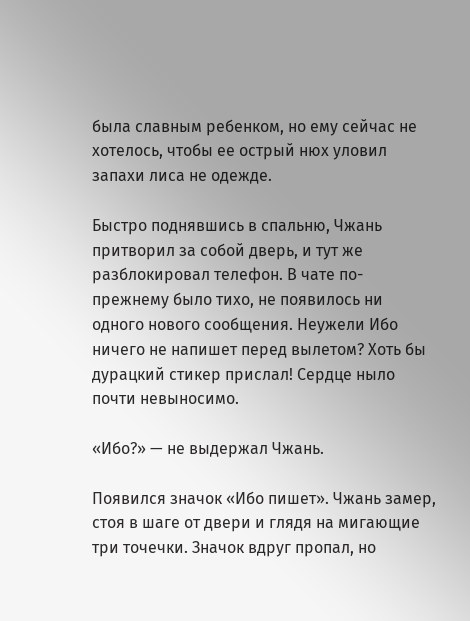была славным ребенком, но ему сейчас не хотелось, чтобы ее острый нюх уловил запахи лиса не одежде.

Быстро поднявшись в спальню, Чжань притворил за собой дверь, и тут же разблокировал телефон. В чате по-прежнему было тихо, не появилось ни одного нового сообщения. Неужели Ибо ничего не напишет перед вылетом? Хоть бы дурацкий стикер прислал! Сердце ныло почти невыносимо.

«Ибо?» — не выдержал Чжань.

Появился значок «Ибо пишет». Чжань замер, стоя в шаге от двери и глядя на мигающие три точечки. Значок вдруг пропал, но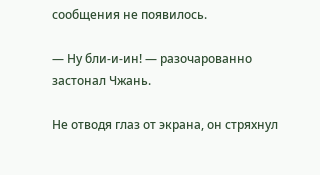сообщения не появилось.

— Ну бли-и-ин! — разочарованно застонал Чжань.

Не отводя глаз от экрана, он стряхнул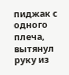пиджак с одного плеча, вытянул руку из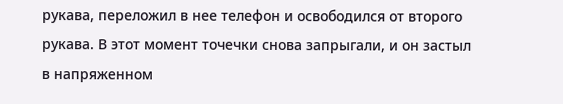рукава, переложил в нее телефон и освободился от второго рукава. В этот момент точечки снова запрыгали, и он застыл в напряженном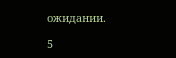ожидании.

5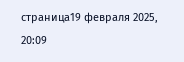страница19 февраля 2025, 20:09